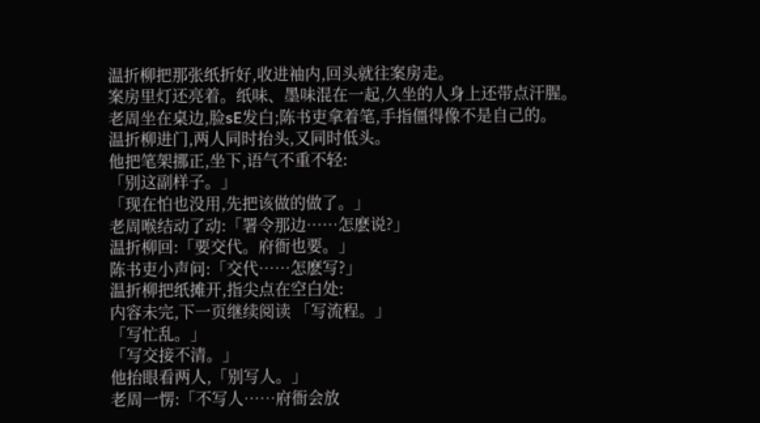温折柳把那张纸折好,收进袖内,回头就往案房走。
案房里灯还亮着。纸味、墨味混在一起,久坐的人身上还带点汗腥。
老周坐在桌边,脸sE发白;陈书吏拿着笔,手指僵得像不是自己的。
温折柳进门,两人同时抬头,又同时低头。
他把笔架挪正,坐下,语气不重不轻:
「别这副样子。」
「现在怕也没用,先把该做的做了。」
老周喉结动了动:「署令那边……怎麽说?」
温折柳回:「要交代。府衙也要。」
陈书吏小声问:「交代……怎麽写?」
温折柳把纸摊开,指尖点在空白处:
内容未完,下一页继续阅读 「写流程。」
「写忙乱。」
「写交接不清。」
他抬眼看两人,「别写人。」
老周一愣:「不写人……府衙会放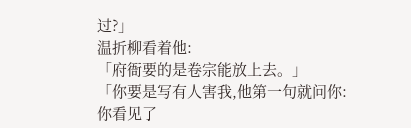过?」
温折柳看着他:
「府衙要的是卷宗能放上去。」
「你要是写有人害我,他第一句就问你:你看见了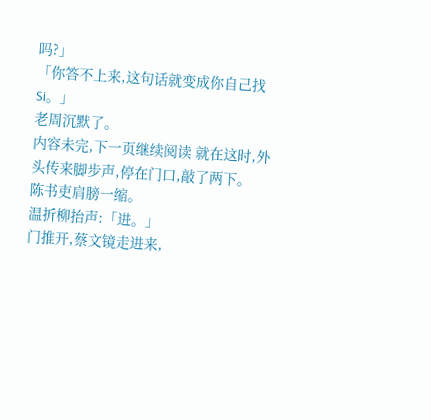吗?」
「你答不上来,这句话就变成你自己找Si。」
老周沉默了。
内容未完,下一页继续阅读 就在这时,外头传来脚步声,停在门口,敲了两下。
陈书吏肩膀一缩。
温折柳抬声:「进。」
门推开,蔡文镜走进来,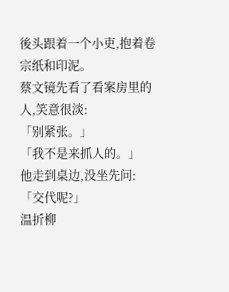後头跟着一个小吏,抱着卷宗纸和印泥。
蔡文镜先看了看案房里的人,笑意很淡:
「别紧张。」
「我不是来抓人的。」
他走到桌边,没坐先问:
「交代呢?」
温折柳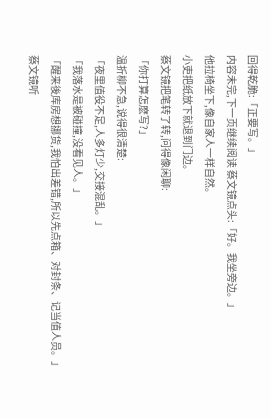回得乾脆:「正要写。」
内容未完,下一页继续阅读 蔡文镜点头:「好。我坐旁边。」
他拉椅坐下,像自家人一样自然。
小吏把纸放下就退到门边。
蔡文镜把笔转了转,问得像闲聊:
「你打算怎麽写?」
温折柳不急,说得很清楚:
「夜里值役不足,人多灯少,交接混乱。」
「我落水是被碰撞,没看见人。」
「醒来後库房想挪货,我怕出差错,所以先点箱、对封条、记当值人员。」
蔡文镜听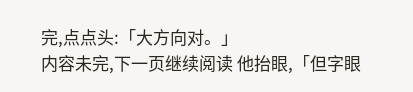完,点点头:「大方向对。」
内容未完,下一页继续阅读 他抬眼,「但字眼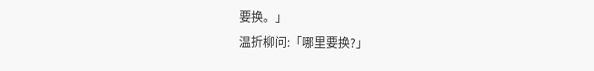要换。」
温折柳问:「哪里要换?」